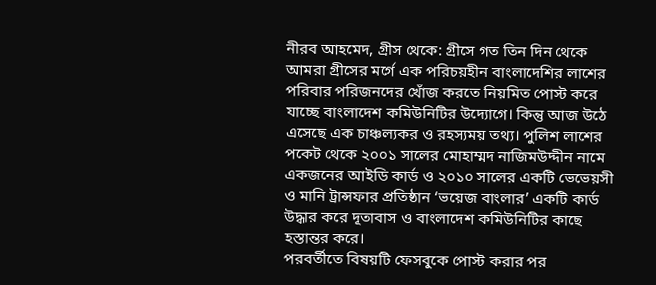নীরব আহমেদ, গ্রীস থেকে: গ্রীসে গত তিন দিন থেকে আমরা গ্রীসের মর্গে এক পরিচয়হীন বাংলাদেশির লাশের পরিবার পরিজনদের খোঁজ করতে নিয়মিত পোস্ট করে যাচ্ছে বাংলাদেশ কমিউনিটির উদ্যোগে। কিন্তু আজ উঠে এসেছে এক চাঞ্চল্যকর ও রহস্যময় তথ্য। পুলিশ লাশের পকেট থেকে ২০০১ সালের মোহাম্মদ নাজিমউদ্দীন নামে একজনের আইডি কার্ড ও ২০১০ সালের একটি ভেভেয়সী ও মানি ট্রান্সফার প্রতিষ্ঠান ‘ভয়েজ বাংলার’ একটি কার্ড উদ্ধার করে দূতাবাস ও বাংলাদেশ কমিউনিটির কাছে হস্তান্তর করে।
পরবর্তীতে বিষয়টি ফেসবুকে পোস্ট করার পর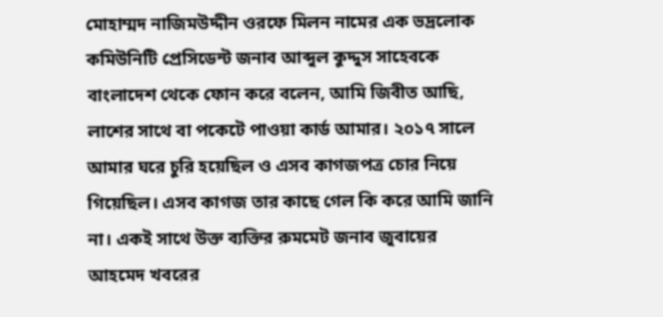মোহাম্মদ নাজিমউদ্দীন ওরফে মিলন নামের এক ভদ্রলোক কমিউনিটি প্রেসিডেন্ট জনাব আব্দুল কুদ্দুস সাহেবকে বাংলাদেশ থেকে ফোন করে বলেন, আমি জিবীত আছি, লাশের সাথে বা পকেটে পাওয়া কার্ড আমার। ২০১৭ সালে আমার ঘরে চুরি হয়েছিল ও এসব কাগজপত্র চোর নিয়ে গিয়েছিল। এসব কাগজ তার কাছে গেল কি করে আমি জানি না। একই সাথে উক্ত ব্যক্তির রুমমেট জনাব জুবায়ের আহমেদ খবরের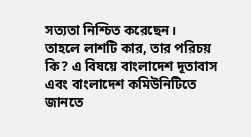সত্যতা নিশ্চিত করেছেন।
তাহলে লাশটি কার, তার পরিচয় কি? এ বিষয়ে বাংলাদেশ দূতাবাস এবং বাংলাদেশ কমিউনিটিতে জানতে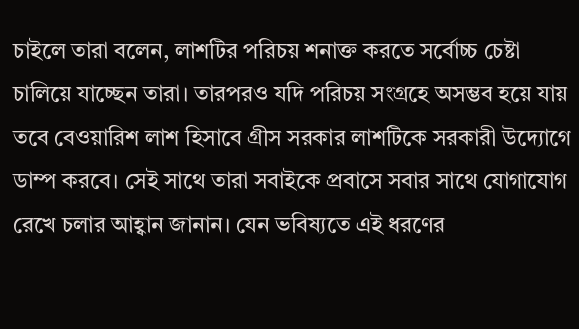চাইলে তারা বলেন, লাশটির পরিচয় শনাক্ত করতে সর্বোচ্চ চেষ্টা চালিয়ে যাচ্ছেন তারা। তারপরও যদি পরিচয় সংগ্রহে অসম্ভব হয়ে যায় তবে বেওয়ারিশ লাশ হিসাবে গ্রীস সরকার লাশটিকে সরকারী উদ্যোগে ডাম্প করবে। সেই সাথে তারা সবাইকে প্রবাসে সবার সাথে যোগাযোগ রেখে চলার আহ্বান জানান। যেন ভবিষ্যতে এই ধরণের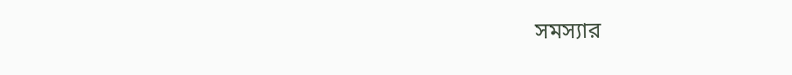সমস্যার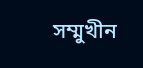সম্মুখীন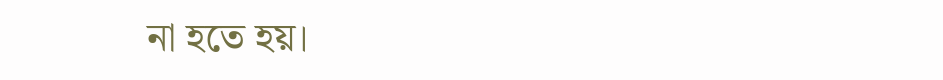না হতে হয়।